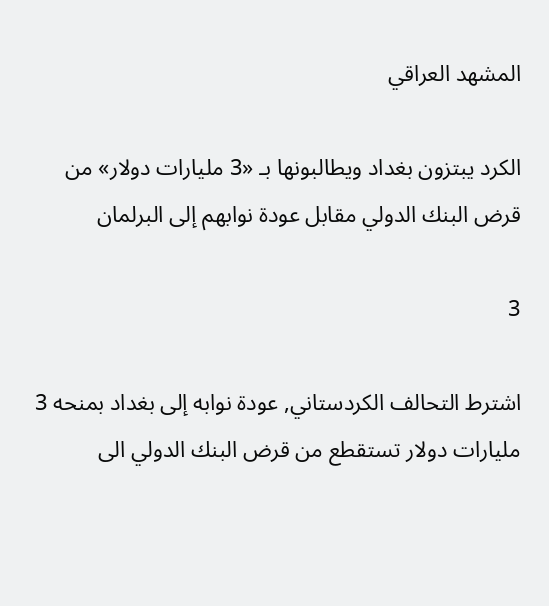المشهد العراقي

الكرد يبتزون بغداد ويطالبونها بـ «3 مليارات دولار» من قرض البنك الدولي مقابل عودة نوابهم إلى البرلمان

3

اشترط التحالف الكردستاني, عودة نوابه إلى بغداد بمنحه 3 مليارات دولار تستقطع من قرض البنك الدولي الى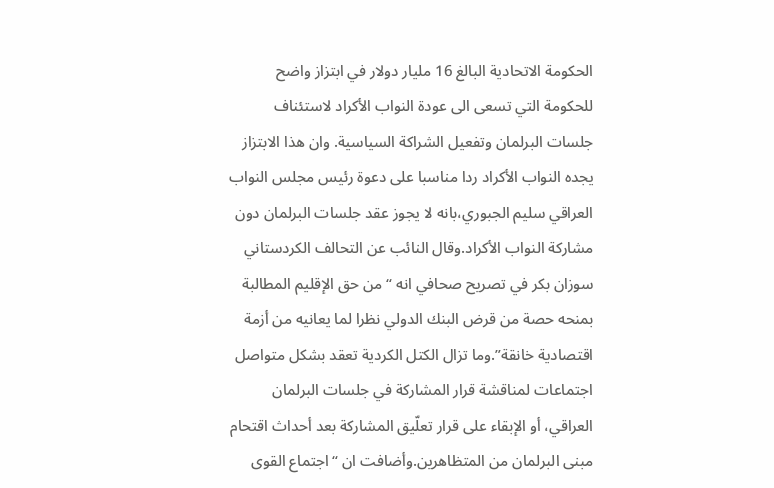الحكومة الاتحادية البالغ 16 مليار دولار في ابتزاز واضح للحكومة التي تسعى الى عودة النواب الأكراد لاستئناف جلسات البرلمان وتفعيل الشراكة السياسية. وان هذا الابتزاز یجده النواب الأكراد ردا مناسبا على دعوة رئیس مجلس النواب العراقي سلیم الجبوري،بانه لا یجوز عقد جلسات البرلمان دون مشاركة النواب الأكراد.وقال النائب عن التحالف الكردستاني سوزان بكر في تصريح صحافي انه “من حق الإقلیم المطالبة بمنحه حصة من قرض البنك الدولي نظرا لما یعانیه من أزمة اقتصادیة خانقة”.وما تزال الكتل الكردیة تعقد بشكل متواصل اجتماعات لمناقشة قرار المشاركة في جلسات البرلمان العراقي، أو الإبقاء على قرار تعلّیق المشاركة بعد أحداث اقتحام مبنى البرلمان من المتظاهرین.وأضافت ان “اجتماع القوى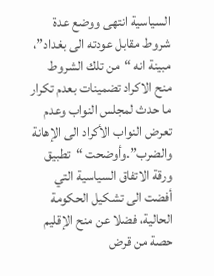السیاسیة انتهى ووضع عدة شروط مقابل عودته الى بغداد”، مبینة انه “من تلك الشروط منح الاكراد تضمینات بعدم تكرار ما حدث لمجلس النواب وعدم تعرض النواب الأكراد الى الإهانة والضرب”.وأوضحت “تطبیق ورقة الاتفاق السیاسیة التي أفضت الى تشكیل الحكومة الحالیة، فضلا عن منح الإقلیم حصة من قرض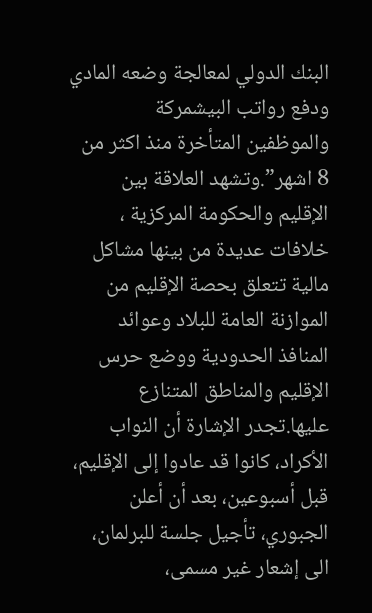البنك الدولي لمعالجة وضعه المادي ودفع رواتب البیشمركة والموظفین المتأخرة منذ اكثر من 8 اشهر”.وتشهد العلاقة بین الإقلیم والحكومة المركزیة ، خلافات عدیدة من بینها مشاكل مالیة تتعلق بحصة الإقلیم من الموازنة العامة للبلاد وعوائد المنافذ الحدودیة ووضع حرس الإقلیم والمناطق المتنازع علیها.تجدر الإشارة أن النواب الأكراد، كانوا قد عادوا إلى الإقلیم، قبل أسبوعین، بعد أن أعلن الجبوري، تأجیل جلسة للبرلمان، الى إشعار غیر مسمى،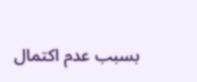بسبب عدم اكتمال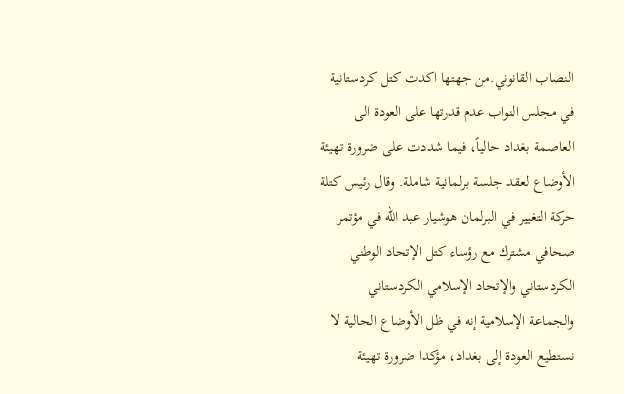النصاب القانوني.من جهتها اكدت كتل كردستانية في مجلس النواب عدم قدرتها على العودة الى العاصمة بغداد حالياً، فيما شددت على ضرورة تهيئة الأوضاع لعقد جلسة برلمانية شاملة. وقال رئيس كتلة حركة التغيير في البرلمان هوشيار عبد الله في مؤتمر صحافي مشترك مع رؤساء كتل الإتحاد الوطني الكردستاني والإتحاد الإسلامي الكردستاني والجماعة الإسلامية إنه في ظل الأوضاع الحالية لا نستطيع العودة إلى بغداد، مؤكدا ضرورة تهيئة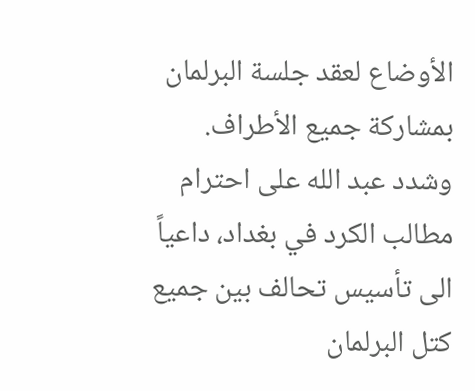الأوضاع لعقد جلسة البرلمان بمشاركة جميع الأطراف. وشدد عبد الله على احترام مطالب الكرد في بغداد، داعياً الى تأسيس تحالف بين جميع كتل البرلمان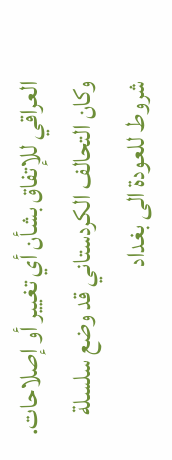العراقي للإتفاق بشأن أي تغيير أو إصلاحات. وكان التحالف الكردستاني قد وضع سلسلة شروط للعودة الى بغداد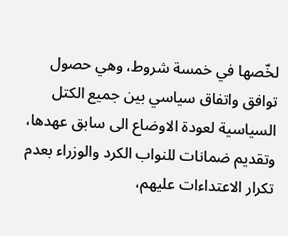لخّصها في خمسة شروط، وهي حصول توافق واتفاق سياسي بين جميع الكتل السياسية لعودة الاوضاع الى سابق عهدها، وتقديم ضمانات للنواب الكرد والوزراء بعدم تكرار الاعتداءات عليهم،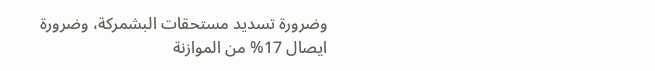وضرورة تسديد مستحقات البشمركة، وضرورة ايصال 17% من الموازنة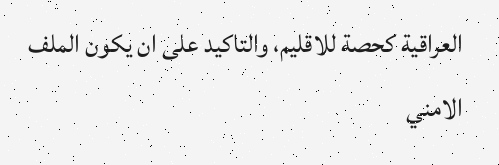العراقية كحصة للاقليم، والتاكيد على ان يكون الملف الامني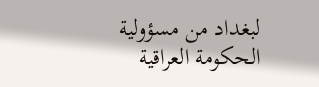لبغداد من مسؤولية الحكومة العراقية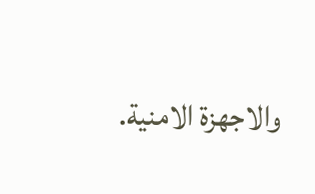والاجهزة الامنية.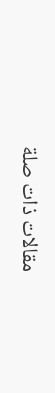مقالات ذات صلة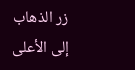زر الذهاب إلى الأعلى